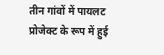तीन गांवों में पायलट प्रोजेक्ट के रूप में हुई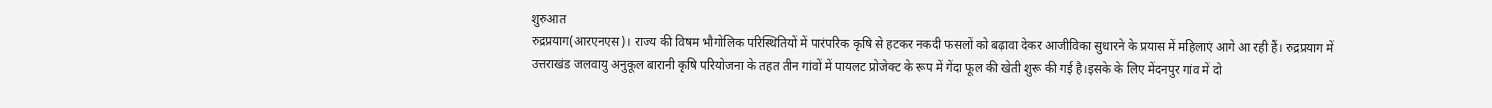शुरुआत
रुद्रप्रयाग(आरएनएस)। राज्य की विषम भौगोलिक परिस्थितियों में पारंपरिक कृषि से हटकर नकदी फसलों को बढ़ावा देकर आजीविका सुधारने के प्रयास में महिलाएं आगे आ रही हैं। रुद्रप्रयाग में उत्तराखंड जलवायु अनुकूल बारानी कृषि परियोजना के तहत तीन गांवों में पायलट प्रोजेक्ट के रूप में गेंदा फूल की खेती शुरू की गई है।इसके के लिए मेंदनपुर गांव में दो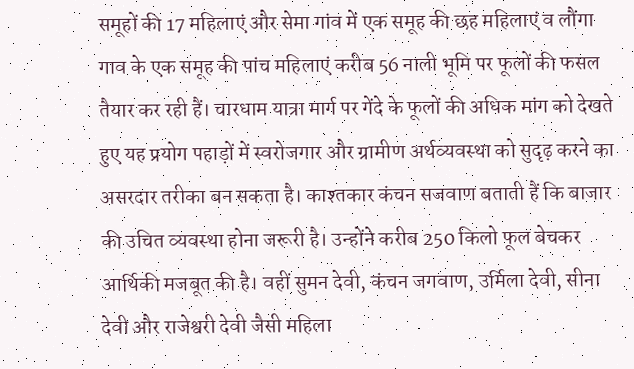समूहों की 17 महिलाएं और सेमा गांव में एक समूह की छह महिलाएं व लौंगा गाव के एक समूह की पांच महिलाएं करीब 56 नाली भूमि पर फूलों की फसल तैयार कर रही हैं। चारधाम यात्रा मार्ग पर गेंदे के फूलों की अधिक मांग को देखते हुए यह प्रयोग पहाड़ों में स्वरोजगार और ग्रामीण अर्थव्यवस्था को सुदृढ़ करने का असरदार तरीका बन सकता है। काश्तकार कंचन सजवाण बताती हैं कि बाजार की उचित व्यवस्था होना जरूरी है। उन्होंने करीब 250 किलो फूल बेचकर आर्थिकी मजबूत की है। वहीं सुमन देवी, कंचन जगवाण, उर्मिला देवी, सीना देवी और राजेश्वरी देवी जैसी महिला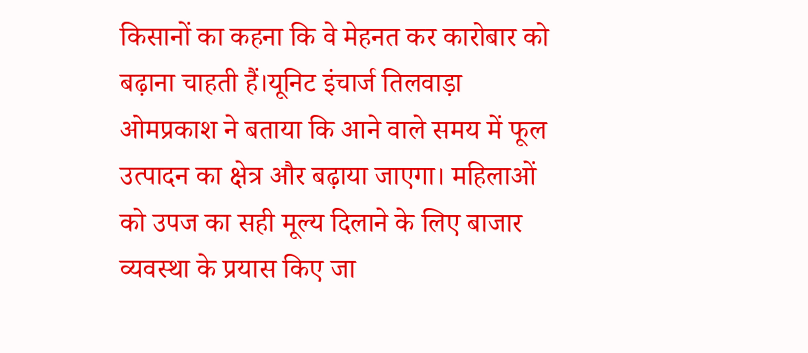किसानों का कहना कि वे मेहनत कर कारोबार को बढ़ाना चाहती हैं।यूनिट इंचार्ज तिलवाड़ा ओमप्रकाश ने बताया कि आने वाले समय में फूल उत्पादन का क्षेत्र और बढ़ाया जाएगा। महिलाओं को उपज का सही मूल्य दिलाने के लिए बाजार व्यवस्था के प्रयास किए जा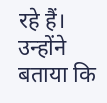रहे हैं। उन्होंने बताया कि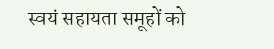स्वयं सहायता समूहों को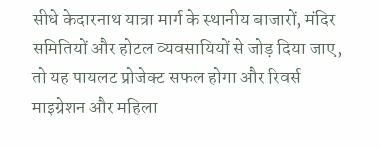सीधे केदारनाथ यात्रा मार्ग के स्थानीय बाजारों, मंदिर समितियों और होटल व्यवसायियों से जोड़ दिया जाए, तो यह पायलट प्रोजेक्ट सफल होगा और रिवर्स माइग्रेशन और महिला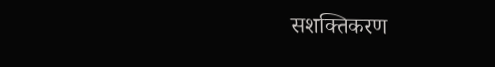सशक्तिकरण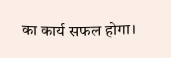का कार्य सफल होगा।